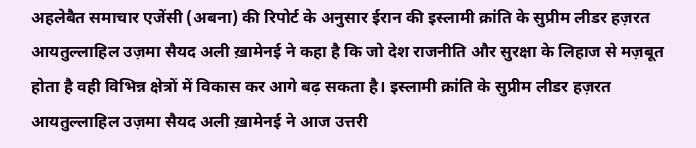अहलेबैत समाचार एजेंसी (अबना) की रिपोर्ट के अनुसार ईरान की इस्लामी क्रांति के सुप्रीम लीडर हज़रत आयतुल्लाहिल उज़मा सैयद अली ख़ामेनई ने कहा है कि जो देश राजनीति और सुरक्षा के लिहाज से मज़बूत होता है वही विभिन्न क्षेत्रों में विकास कर आगे बढ़ सकता है। इस्लामी क्रांति के सुप्रीम लीडर हज़रत आयतुल्लाहिल उज़मा सैयद अली ख़ामेनई ने आज उत्तरी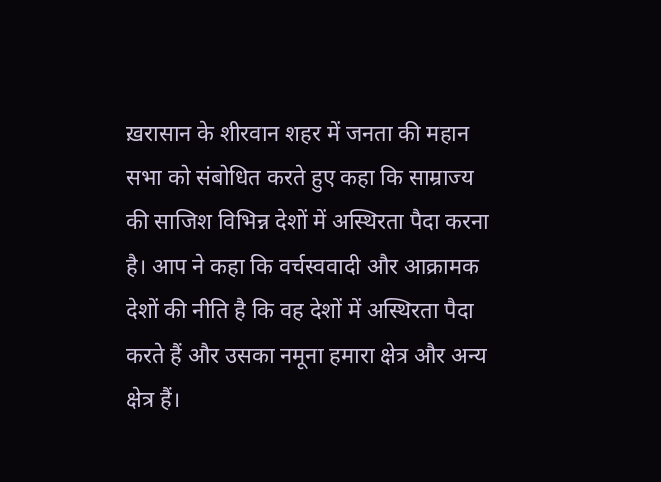ख़रासान के शीरवान शहर में जनता की महान सभा को संबोधित करते हुए कहा कि साम्राज्य की साजिश विभिन्न देशों में अस्थिरता पैदा करना है। आप ने कहा कि वर्चस्ववादी और आक्रामक देशों की नीति है कि वह देशों में अस्थिरता पैदा करते हैं और उसका नमूना हमारा क्षेत्र और अन्य क्षेत्र हैं।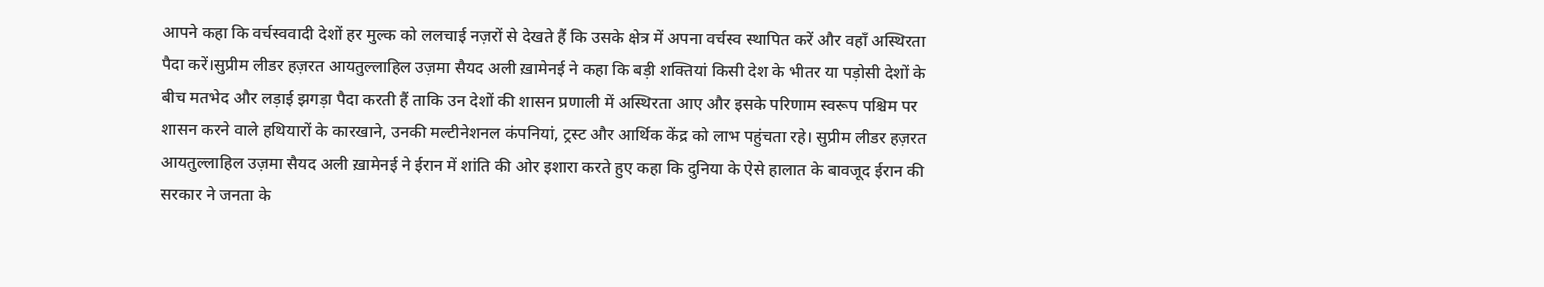आपने कहा कि वर्चस्ववादी देशों हर मुल्क को ललचाई नज़रों से देखते हैं कि उसके क्षेत्र में अपना वर्चस्व स्थापित करें और वहाँ अस्थिरता पैदा करें।सुप्रीम लीडर हज़रत आयतुल्लाहिल उज़मा सैयद अली ख़ामेनई ने कहा कि बड़ी शक्तियां किसी देश के भीतर या पड़ोसी देशों के बीच मतभेद और लड़ाई झगड़ा पैदा करती हैं ताकि उन देशों की शासन प्रणाली में अस्थिरता आए और इसके परिणाम स्वरूप पश्चिम पर शासन करने वाले हथियारों के कारखाने, उनकी मल्टीनेशनल कंपनियां, ट्रस्ट और आर्थिक केंद्र को लाभ पहुंचता रहे। सुप्रीम लीडर हज़रत आयतुल्लाहिल उज़मा सैयद अली ख़ामेनई ने ईरान में शांति की ओर इशारा करते हुए कहा कि दुनिया के ऐसे हालात के बावजूद ईरान की सरकार ने जनता के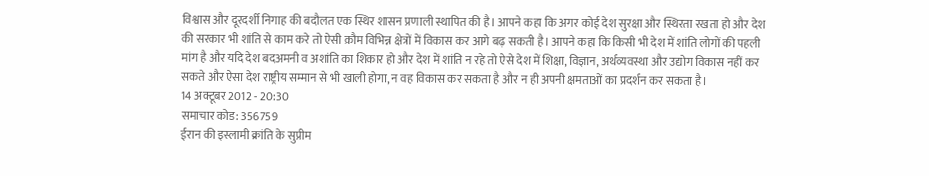विश्वास और दूरदर्शी निगाह की बदौलत एक स्थिर शासन प्रणाली स्थापित की है। आपने कहा कि अगर कोई देश सुरक्षा और स्थिरता रखता हो और देश की सरकार भी शांति से काम करे तो ऐसी क़ौम विभिन्न क्षेत्रों में विकास कर आगे बढ़ सकती है। आपने कहा कि किसी भी देश में शांति लोगों की पहली मांग है और यदि देश बदअमनी व अशांति का शिकार हो और देश में शांति न रहे तो ऐसे देश में शिक्षा, विज्ञान, अर्थव्यवस्था और उद्योग विकास नहीं कर सकते और ऐसा देश राष्ट्रीय सम्मान से भी खाली होगा, न वह विकास कर सकता है और न ही अपनी क्षमताओं का प्रदर्शन कर सकता है।
14 अक्टूबर 2012 - 20:30
समाचार कोड: 356759
ईरान की इस्लामी क्रांति के सुप्रीम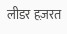लीडर हज़रत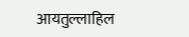आयतुल्लाहिल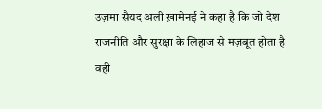उज़मा सैयद अली ख़ामेनई ने कहा है कि जो देश राजनीति और सुरक्षा के लिहाज से मज़बूत होता है वही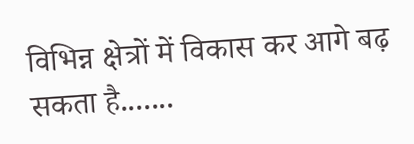विभिन्न क्षेत्रों में विकास कर आगे बढ़ सकता है.......